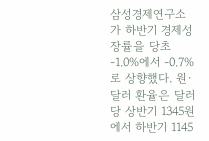삼성경제연구소가 하반기 경제성장률을 당초 -1.0%에서 -0.7%로 상향했다. 원·달러 환율은 달러당 상반기 1345원에서 하반기 1145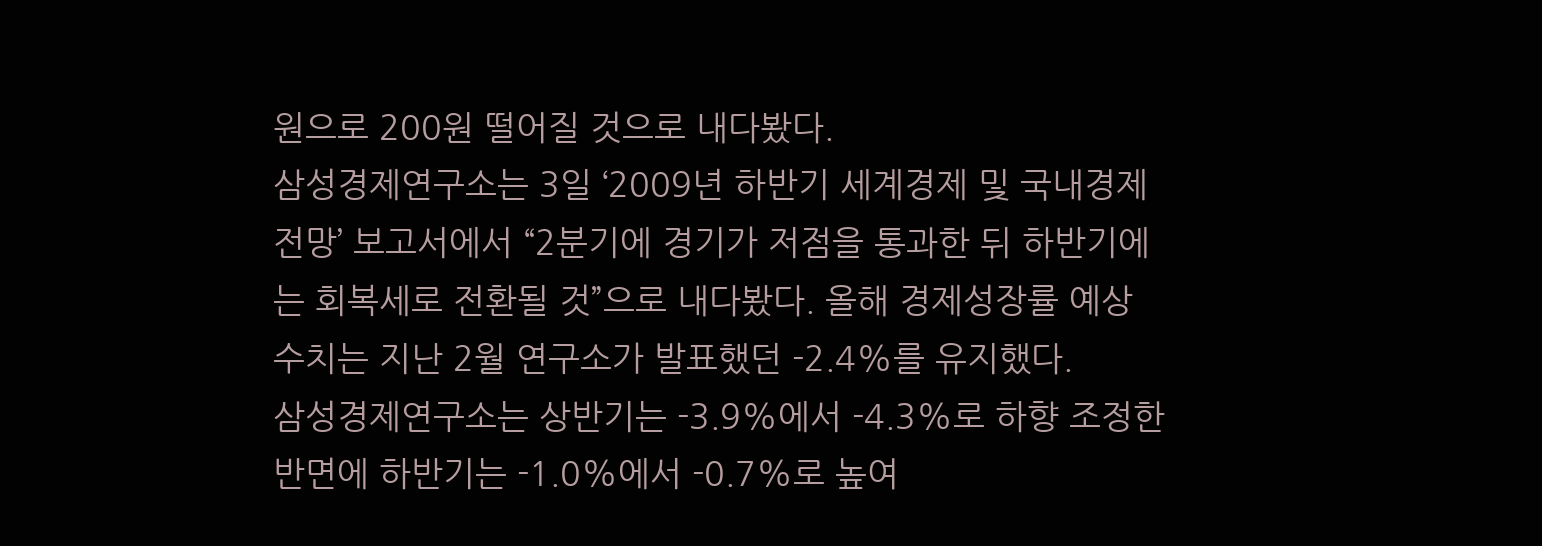원으로 200원 떨어질 것으로 내다봤다.
삼성경제연구소는 3일 ‘2009년 하반기 세계경제 및 국내경제 전망’ 보고서에서 “2분기에 경기가 저점을 통과한 뒤 하반기에는 회복세로 전환될 것”으로 내다봤다. 올해 경제성장률 예상 수치는 지난 2월 연구소가 발표했던 -2.4%를 유지했다.
삼성경제연구소는 상반기는 -3.9%에서 -4.3%로 하향 조정한 반면에 하반기는 -1.0%에서 -0.7%로 높여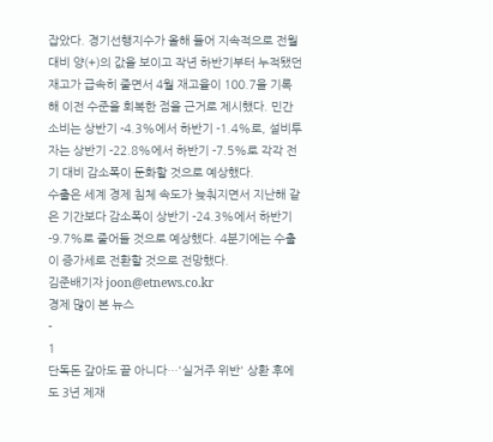잡았다. 경기선행지수가 올해 들어 지속적으로 전월 대비 양(+)의 값을 보이고 작년 하반기부터 누적됐던 재고가 급속히 줄면서 4월 재고율이 100.7을 기록해 이전 수준을 회복한 점을 근거로 제시했다. 민간 소비는 상반기 -4.3%에서 하반기 -1.4%로, 설비투자는 상반기 -22.8%에서 하반기 -7.5%로 각각 전기 대비 감소폭이 둔화할 것으로 예상했다.
수출은 세계 경제 침체 속도가 늦춰지면서 지난해 같은 기간보다 감소폭이 상반기 -24.3%에서 하반기 -9.7%로 줄어들 것으로 예상했다. 4분기에는 수출이 증가세로 전환할 것으로 전망했다.
김준배기자 joon@etnews.co.kr
경제 많이 본 뉴스
-
1
단독돈 갚아도 끝 아니다…'실거주 위반' 상환 후에도 3년 제재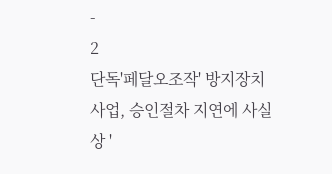-
2
단독'페달오조작' 방지장치사업, 승인절차 지연에 사실상 '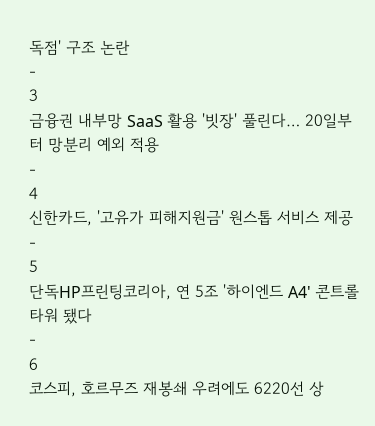독점' 구조 논란
-
3
금융권 내부망 SaaS 활용 '빗장' 풀린다… 20일부터 망분리 예외 적용
-
4
신한카드, '고유가 피해지원금' 원스톱 서비스 제공
-
5
단독HP프린팅코리아, 연 5조 '하이엔드 A4' 콘트롤타워 됐다
-
6
코스피, 호르무즈 재봉쇄 우려에도 6220선 상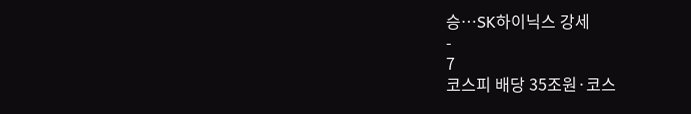승…SK하이닉스 강세
-
7
코스피 배당 35조원·코스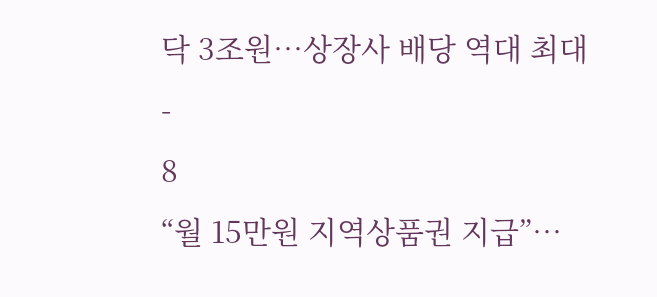닥 3조원…상장사 배당 역대 최대
-
8
“월 15만원 지역상품권 지급”…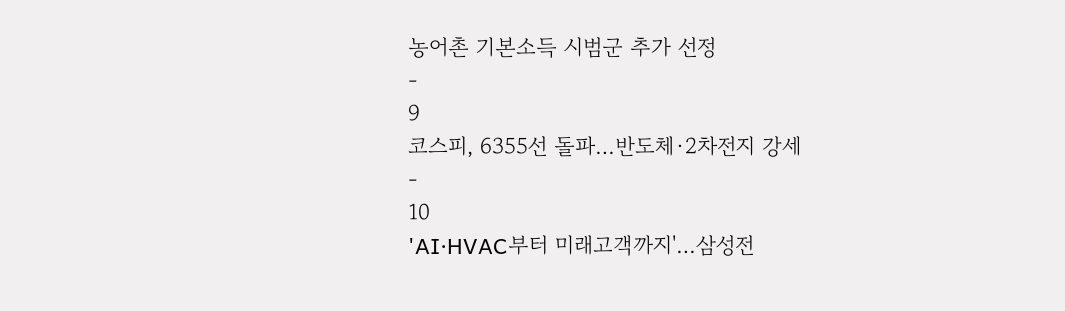농어촌 기본소득 시범군 추가 선정
-
9
코스피, 6355선 돌파…반도체·2차전지 강세
-
10
'AI·HVAC부터 미래고객까지'…삼성전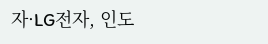자·LG전자, 인도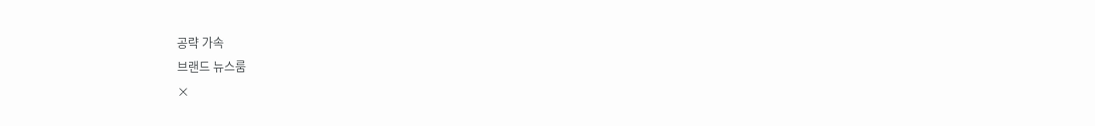공략 가속
브랜드 뉴스룸
×